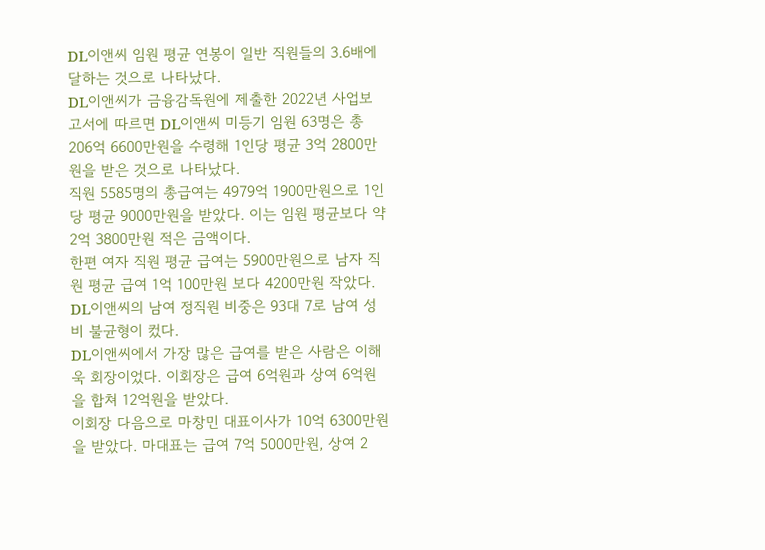DL이앤씨 임원 평균 연봉이 일반 직원들의 3.6배에 달하는 것으로 나타났다.
DL이앤씨가 금융감독원에 제출한 2022년 사업보고서에 따르면 DL이앤씨 미등기 임원 63명은 총 206억 6600만원을 수령해 1인당 평균 3억 2800만원을 받은 것으로 나타났다.
직원 5585명의 총급여는 4979억 1900만원으로 1인당 평균 9000만원을 받았다. 이는 임원 평균보다 약 2억 3800만원 적은 금액이다.
한편 여자 직원 평균 급여는 5900만원으로 남자 직원 평균 급여 1억 100만원 보다 4200만원 작았다. DL이앤씨의 남여 정직원 비중은 93대 7로 남여 성비 불균형이 컸다.
DL이앤씨에서 가장 많은 급여를 받은 사람은 이해욱 회장이었다. 이회장은 급여 6억원과 상여 6억원을 합쳐 12억원을 받았다.
이회장 다음으로 마창민 대표이사가 10억 6300만원을 받았다. 마대표는 급여 7억 5000만원, 상여 2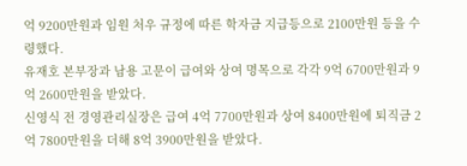억 9200만원과 임원 처우 규정에 따른 학자금 지급등으로 2100만원 등을 수령했다.
유재호 본부장과 남용 고문이 급여와 상여 명목으로 각각 9억 6700만원과 9억 2600만원을 받았다.
신영식 전 경영관리실장은 급여 4억 7700만원과 상여 8400만원에 퇴직금 2억 7800만원을 더해 8억 3900만원을 받았다.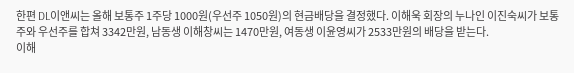한편 DL이앤씨는 올해 보통주 1주당 1000원(우선주 1050원)의 현금배당을 결정했다. 이해욱 회장의 누나인 이진숙씨가 보통주와 우선주를 합쳐 3342만원, 남동생 이해창씨는 1470만원, 여동생 이윤영씨가 2533만원의 배당을 받는다.
이해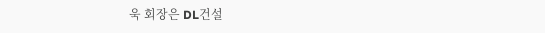욱 회장은 DL건설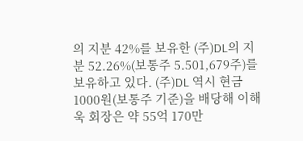의 지분 42%를 보유한 (주)DL의 지분 52.26%(보통주 5.501,679주)를 보유하고 있다. (주)DL 역시 현금 1000원(보통주 기준)을 배당해 이해욱 회장은 약 55억 170만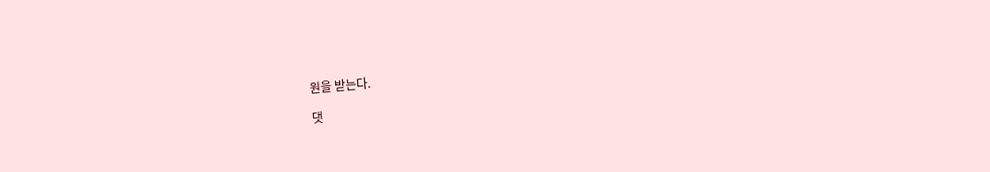원을 받는다.

댓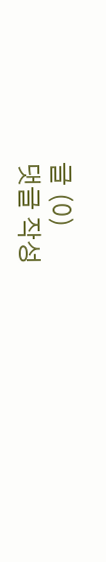글 (0)
댓글 작성